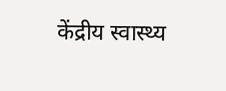केंद्रीय स्वास्थ्य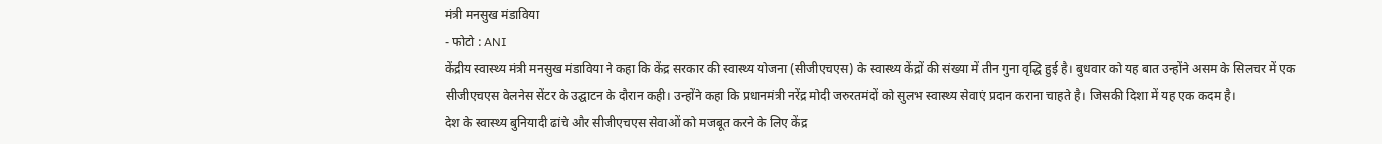मंत्री मनसुख मंडाविया
- फोटो : ANI
केंद्रीय स्वास्थ्य मंत्री मनसुख मंडाविया ने कहा कि केंद्र सरकार की स्वास्थ्य योजना (सीजीएचएस) के स्वास्थ्य केंद्रों की संख्या में तीन गुना वृद्धि हुई है। बुधवार को यह बात उन्होंने असम के सिलचर में एक सीजीएचएस वेलनेस सेंटर के उद्घाटन के दौरान कही। उन्होंने कहा कि प्रधानमंत्री नरेंद्र मोदी जरुरतमंदों को सुलभ स्वास्थ्य सेवाएं प्रदान कराना चाहते है। जिसकी दिशा में यह एक कदम है।
देश के स्वास्थ्य बुनियादी ढांचे और सीजीएचएस सेवाओं को मजबूत करने के लिए केंद्र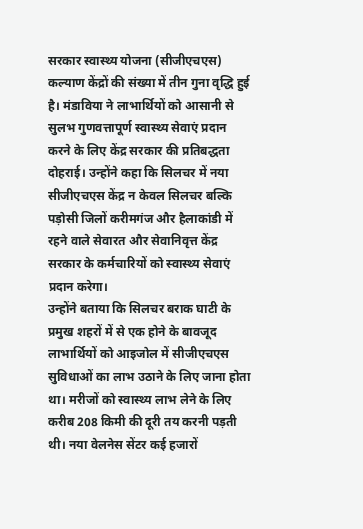सरकार स्वास्थ्य योजना (सीजीएचएस) कल्याण केंद्रों की संख्या में तीन गुना वृद्धि हुई है। मंडाविया ने लाभार्थियों को आसानी से सुलभ गुणवत्तापूर्ण स्वास्थ्य सेवाएं प्रदान करने के लिए केंद्र सरकार की प्रतिबद्धता दोहराई। उन्होंने कहा कि सिलचर में नया सीजीएचएस केंद्र न केवल सिलचर बल्कि पड़ोसी जिलों करीमगंज और हैलाकांडी में रहने वाले सेवारत और सेवानिवृत्त केंद्र सरकार के कर्मचारियों को स्वास्थ्य सेवाएं प्रदान करेगा।
उन्होंने बताया कि सिलचर बराक घाटी के प्रमुख शहरों में से एक होने के बावजूद लाभार्थियों को आइजोल में सीजीएचएस सुविधाओं का लाभ उठाने के लिए जाना होता था। मरीजों को स्वास्थ्य लाभ लेने के लिए करीब 208 किमी की दूरी तय करनी पड़ती थी। नया वेलनेस सेंटर कई हजारों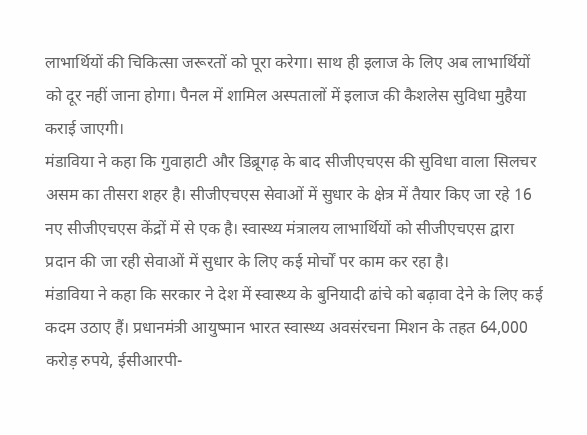लाभार्थियों की चिकित्सा जरूरतों को पूरा करेगा। साथ ही इलाज के लिए अब लाभार्थियों को दूर नहीं जाना होगा। पैनल में शामिल अस्पतालों में इलाज की कैशलेस सुविधा मुहैया कराई जाएगी।
मंडाविया ने कहा कि गुवाहाटी और डिब्रूगढ़ के बाद सीजीएचएस की सुविधा वाला सिलचर असम का तीसरा शहर है। सीजीएचएस सेवाओं में सुधार के क्षेत्र में तैयार किए जा रहे 16 नए सीजीएचएस केंद्रों में से एक है। स्वास्थ्य मंत्रालय लाभार्थियों को सीजीएचएस द्वारा प्रदान की जा रही सेवाओं में सुधार के लिए कई मोर्चों पर काम कर रहा है।
मंडाविया ने कहा कि सरकार ने देश में स्वास्थ्य के बुनियादी ढांचे को बढ़ावा देने के लिए कई कदम उठाए हैं। प्रधानमंत्री आयुष्मान भारत स्वास्थ्य अवसंरचना मिशन के तहत 64,000 करोड़ रुपये, ईसीआरपी-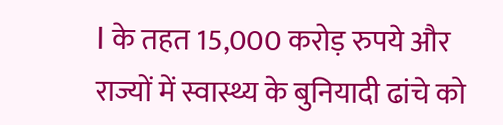I के तहत 15,000 करोड़ रुपये और राज्यों में स्वास्थ्य के बुनियादी ढांचे को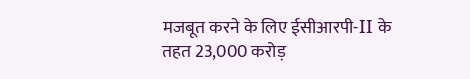मजबूत करने के लिए ईसीआरपी-II के तहत 23,000 करोड़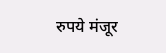रुपये मंजूर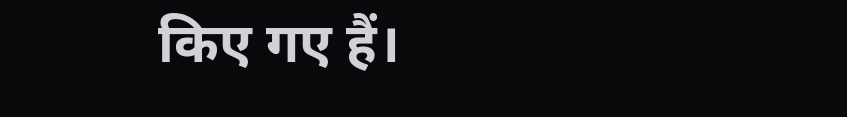किए गए हैं।